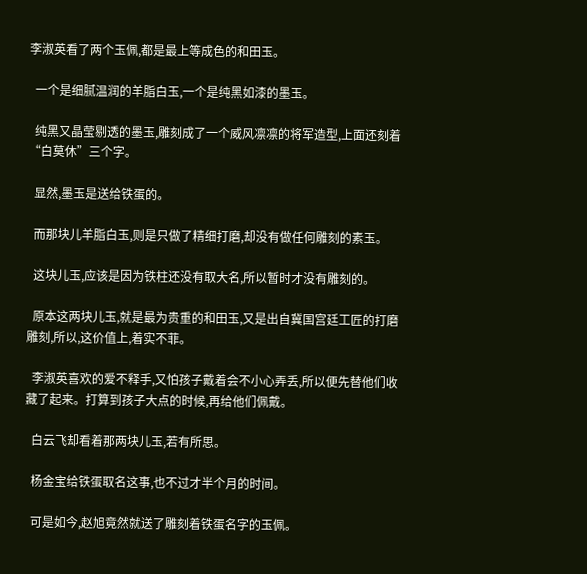李淑英看了两个玉佩,都是最上等成色的和田玉。

  一个是细腻温润的羊脂白玉,一个是纯黑如漆的墨玉。

  纯黑又晶莹剔透的墨玉,雕刻成了一个威风凛凛的将军造型,上面还刻着“白莫休”三个字。

  显然,墨玉是送给铁蛋的。

  而那块儿羊脂白玉,则是只做了精细打磨,却没有做任何雕刻的素玉。

  这块儿玉,应该是因为铁柱还没有取大名,所以暂时才没有雕刻的。

  原本这两块儿玉,就是最为贵重的和田玉,又是出自冀国宫廷工匠的打磨雕刻,所以,这价值上,着实不菲。

  李淑英喜欢的爱不释手,又怕孩子戴着会不小心弄丢,所以便先替他们收藏了起来。打算到孩子大点的时候,再给他们佩戴。

  白云飞却看着那两块儿玉,若有所思。

  杨金宝给铁蛋取名这事,也不过才半个月的时间。

  可是如今,赵旭竟然就送了雕刻着铁蛋名字的玉佩。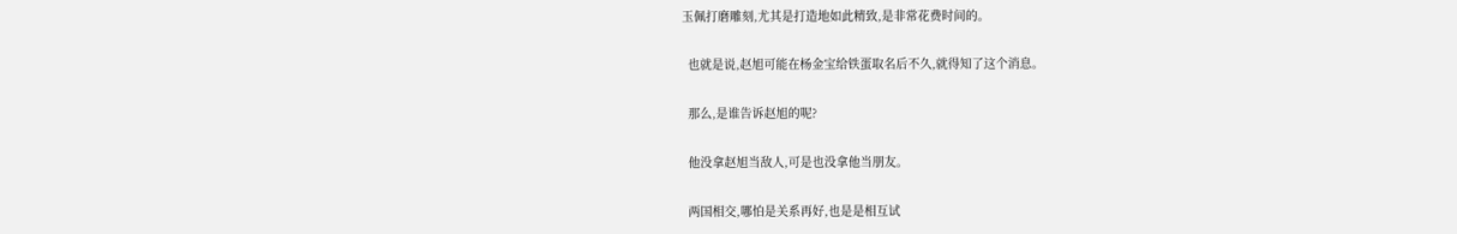玉佩打磨雕刻,尤其是打造地如此精致,是非常花费时间的。

  也就是说,赵旭可能在杨金宝给铁蛋取名后不久,就得知了这个消息。

  那么,是谁告诉赵旭的呢?

  他没拿赵旭当敌人,可是也没拿他当朋友。

  两国相交,哪怕是关系再好,也是是相互试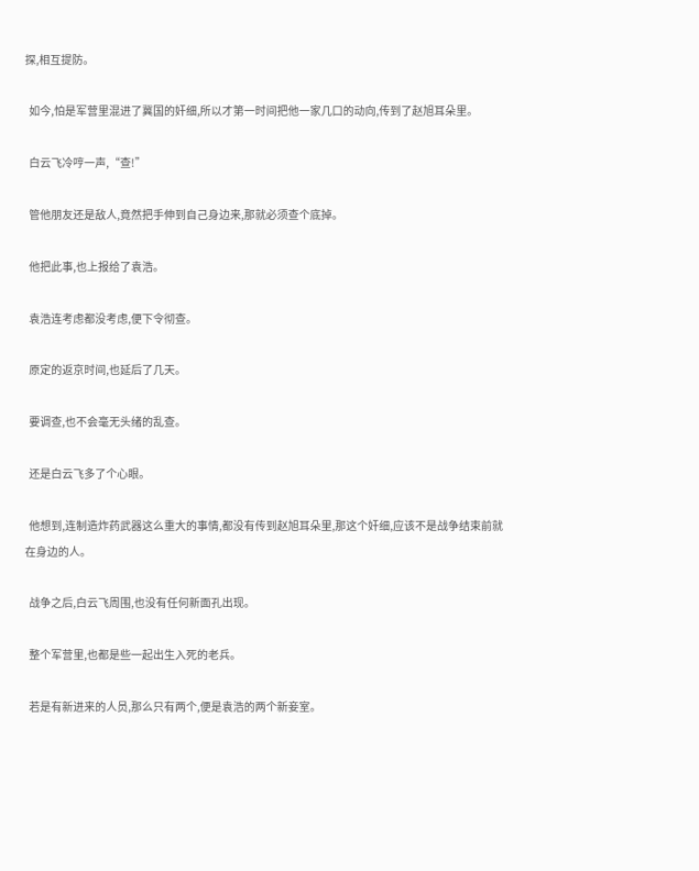探,相互提防。

  如今,怕是军营里混进了冀国的奸细,所以才第一时间把他一家几口的动向,传到了赵旭耳朵里。

  白云飞冷哼一声,“查!”

  管他朋友还是敌人,竟然把手伸到自己身边来,那就必须查个底掉。

  他把此事,也上报给了袁浩。

  袁浩连考虑都没考虑,便下令彻查。

  原定的返京时间,也延后了几天。

  要调查,也不会毫无头绪的乱查。

  还是白云飞多了个心眼。

  他想到,连制造炸药武器这么重大的事情,都没有传到赵旭耳朵里,那这个奸细,应该不是战争结束前就在身边的人。

  战争之后,白云飞周围,也没有任何新面孔出现。

  整个军营里,也都是些一起出生入死的老兵。

  若是有新进来的人员,那么只有两个,便是袁浩的两个新妾室。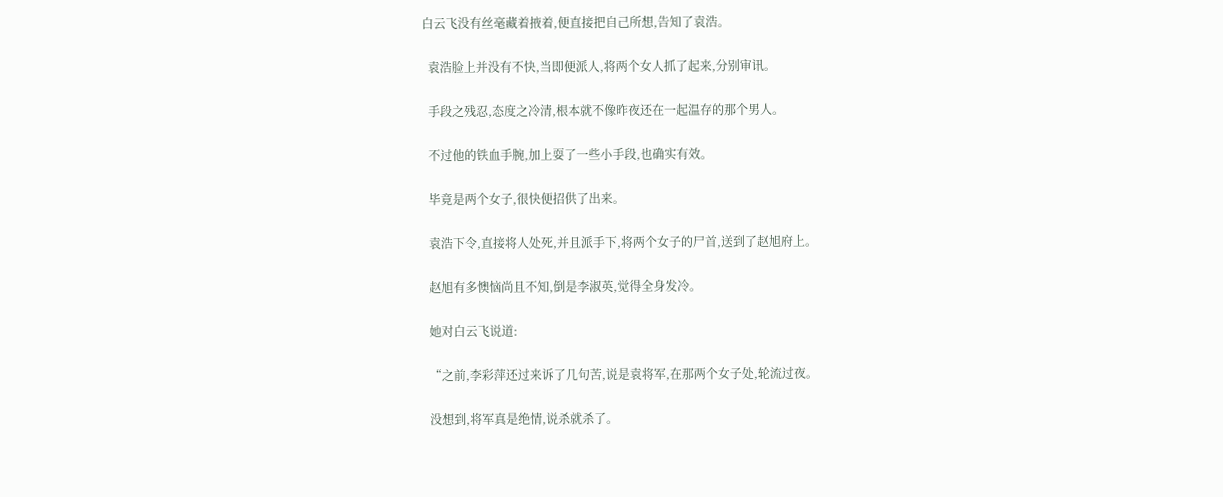白云飞没有丝毫藏着掖着,便直接把自己所想,告知了袁浩。

  袁浩脸上并没有不快,当即便派人,将两个女人抓了起来,分别审讯。

  手段之残忍,态度之冷清,根本就不像昨夜还在一起温存的那个男人。

  不过他的铁血手腕,加上耍了一些小手段,也确实有效。

  毕竟是两个女子,很快便招供了出来。

  袁浩下令,直接将人处死,并且派手下,将两个女子的尸首,送到了赵旭府上。

  赵旭有多懊恼尚且不知,倒是李淑英,觉得全身发冷。

  她对白云飞说道:

  “之前,李彩萍还过来诉了几句苦,说是袁将军,在那两个女子处,轮流过夜。

  没想到,将军真是绝情,说杀就杀了。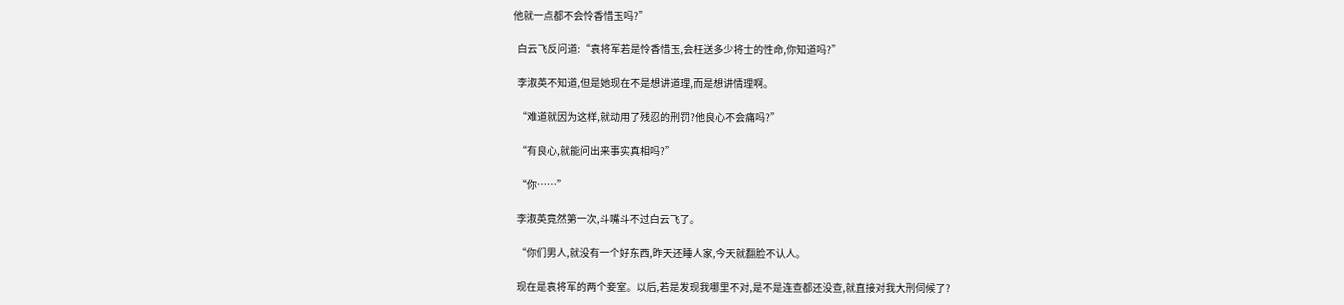他就一点都不会怜香惜玉吗?”

  白云飞反问道:“袁将军若是怜香惜玉,会枉送多少将士的性命,你知道吗?”

  李淑英不知道,但是她现在不是想讲道理,而是想讲情理啊。

  “难道就因为这样,就动用了残忍的刑罚?他良心不会痛吗?”

  “有良心,就能问出来事实真相吗?”

  “你……”

  李淑英竟然第一次,斗嘴斗不过白云飞了。

  “你们男人,就没有一个好东西,昨天还睡人家,今天就翻脸不认人。

  现在是袁将军的两个妾室。以后,若是发现我哪里不对,是不是连查都还没查,就直接对我大刑伺候了?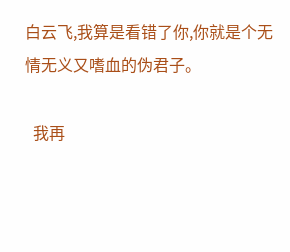白云飞,我算是看错了你,你就是个无情无义又嗜血的伪君子。

  我再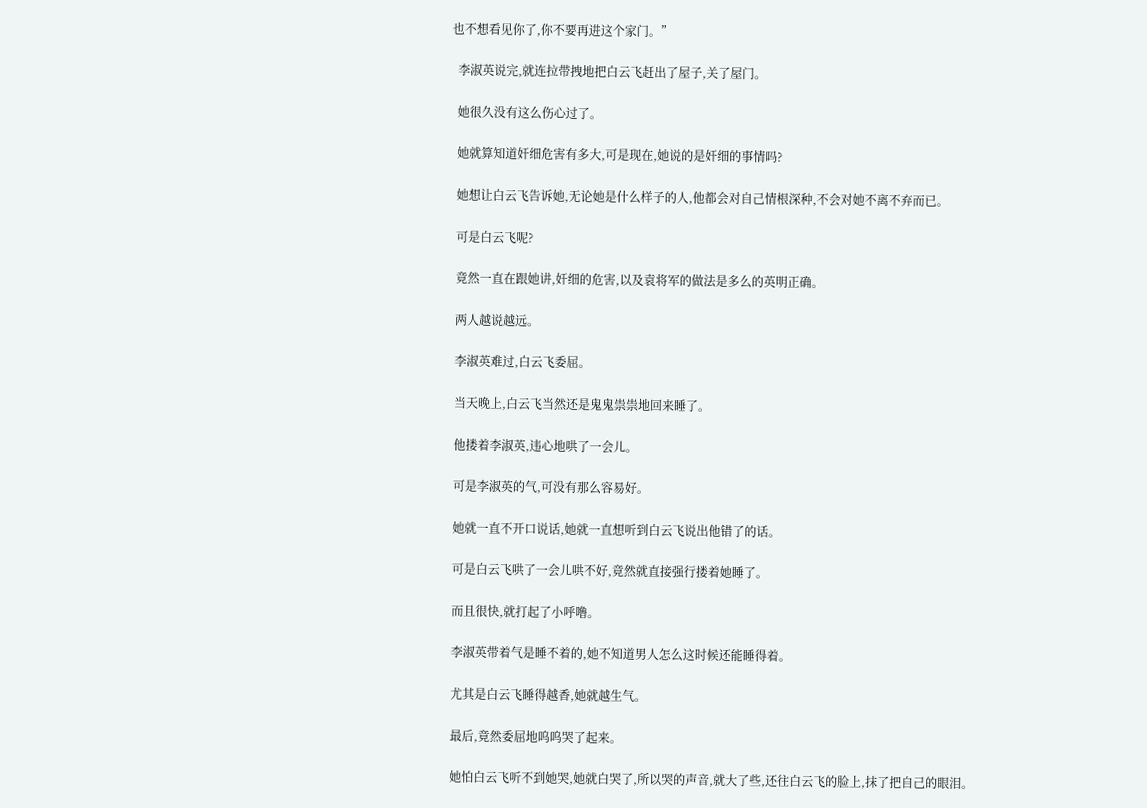也不想看见你了,你不要再进这个家门。”

  李淑英说完,就连拉带拽地把白云飞赶出了屋子,关了屋门。

  她很久没有这么伤心过了。

  她就算知道奸细危害有多大,可是现在,她说的是奸细的事情吗?

  她想让白云飞告诉她,无论她是什么样子的人,他都会对自己情根深种,不会对她不离不弃而已。

  可是白云飞呢?

  竟然一直在跟她讲,奸细的危害,以及袁将军的做法是多么的英明正确。

  两人越说越远。

  李淑英难过,白云飞委屈。

  当天晚上,白云飞当然还是鬼鬼祟祟地回来睡了。

  他搂着李淑英,违心地哄了一会儿。

  可是李淑英的气,可没有那么容易好。

  她就一直不开口说话,她就一直想听到白云飞说出他错了的话。

  可是白云飞哄了一会儿哄不好,竟然就直接强行搂着她睡了。

  而且很快,就打起了小呼噜。

  李淑英带着气是睡不着的,她不知道男人怎么这时候还能睡得着。

  尤其是白云飞睡得越香,她就越生气。

  最后,竟然委屈地呜呜哭了起来。

  她怕白云飞听不到她哭,她就白哭了,所以哭的声音,就大了些,还往白云飞的脸上,抹了把自己的眼泪。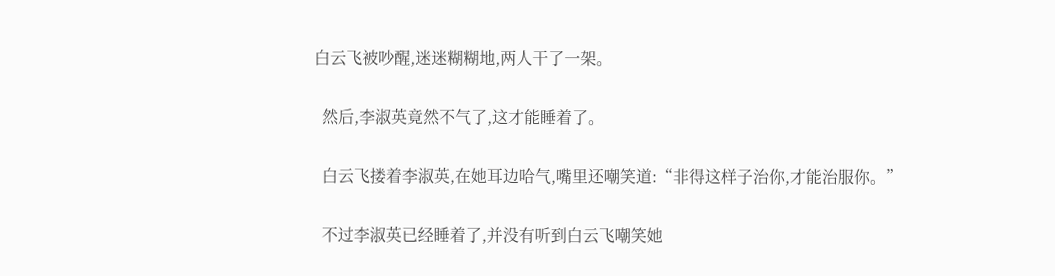白云飞被吵醒,迷迷糊糊地,两人干了一架。

  然后,李淑英竟然不气了,这才能睡着了。

  白云飞搂着李淑英,在她耳边哈气,嘴里还嘲笑道:“非得这样子治你,才能治服你。”

  不过李淑英已经睡着了,并没有听到白云飞嘲笑她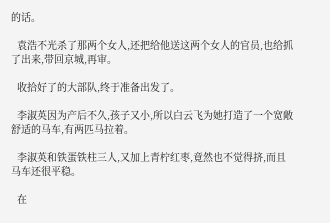的话。

  袁浩不光杀了那两个女人,还把给他送这两个女人的官员,也给抓了出来,带回京城,再审。

  收拾好了的大部队,终于准备出发了。

  李淑英因为产后不久,孩子又小,所以白云飞为她打造了一个宽敞舒适的马车,有两匹马拉着。

  李淑英和铁蛋铁柱三人,又加上青柠红枣,竟然也不觉得挤,而且马车还很平稳。

  在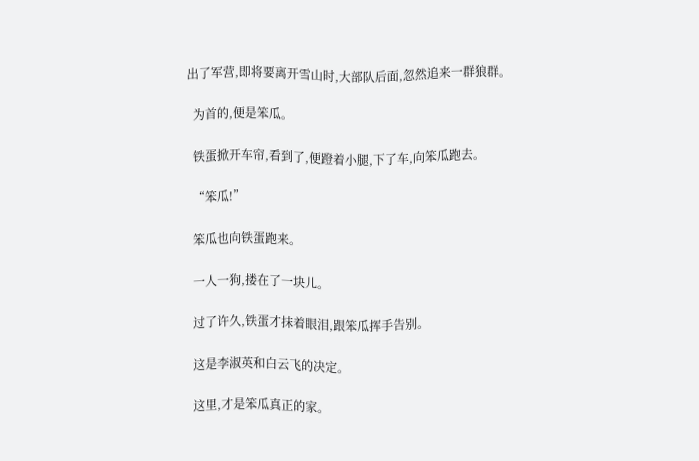出了军营,即将要离开雪山时,大部队后面,忽然追来一群狼群。

  为首的,便是笨瓜。

  铁蛋掀开车帘,看到了,便蹬着小腿,下了车,向笨瓜跑去。

  “笨瓜!”

  笨瓜也向铁蛋跑来。

  一人一狗,搂在了一块儿。

  过了许久,铁蛋才抹着眼泪,跟笨瓜挥手告别。

  这是李淑英和白云飞的决定。

  这里,才是笨瓜真正的家。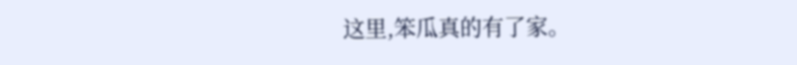这里,笨瓜真的有了家。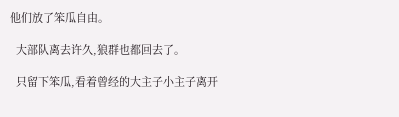他们放了笨瓜自由。

  大部队离去许久,狼群也都回去了。

  只留下笨瓜,看着曾经的大主子小主子离开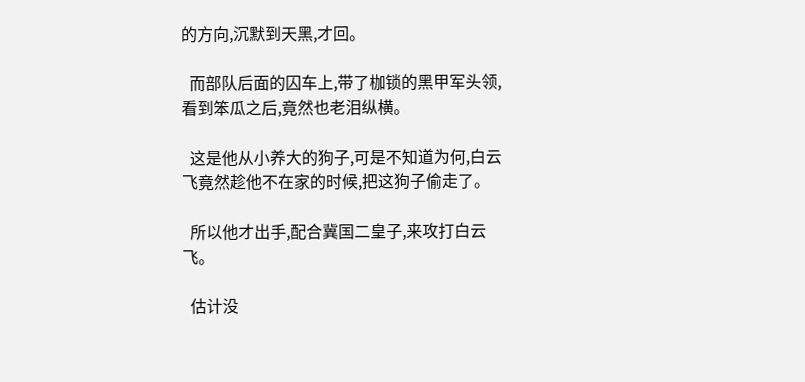的方向,沉默到天黑,才回。

  而部队后面的囚车上,带了枷锁的黑甲军头领,看到笨瓜之后,竟然也老泪纵横。

  这是他从小养大的狗子,可是不知道为何,白云飞竟然趁他不在家的时候,把这狗子偷走了。

  所以他才出手,配合冀国二皇子,来攻打白云飞。

  估计没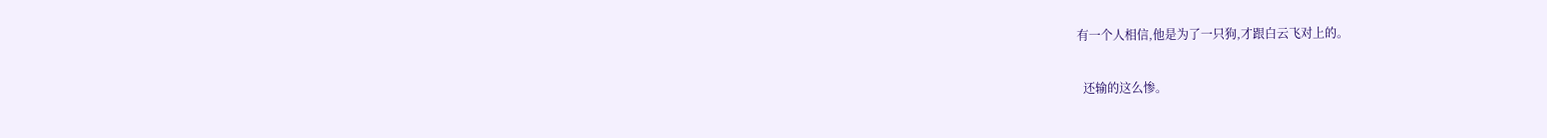有一个人相信,他是为了一只狗,才跟白云飞对上的。

  还输的这么惨。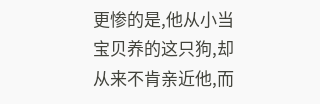更惨的是,他从小当宝贝养的这只狗,却从来不肯亲近他,而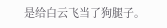是给白云飞当了狗腿子。